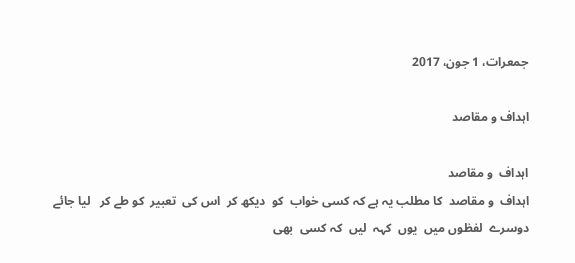جمعرات، 1 جون، 2017

اہداف و مقاصد

اہداف  و مقاصد
اہداف  و مقاصد  کا مطلب یہ ہے کہ کسی خواب  کو  دیکھ کر  اس کی  تعبیر  کو طے کر   لیا جائے   دوسرے  لفظوں میں  یوں  کہہ  لیں  کہ کسی  بھی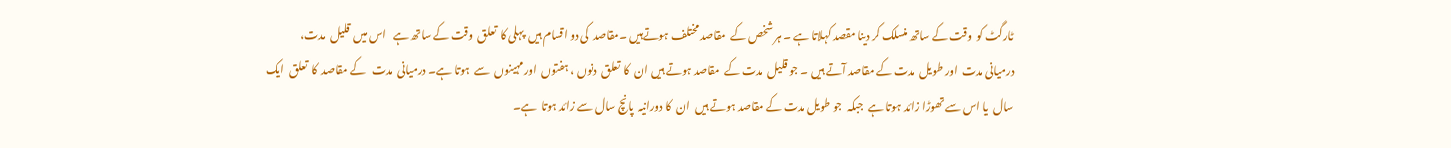ٹارگٹ کو  وقت کے ساتھ منسلک کر دینا مقصد کہلاتا ہے ۔ ہر شخص کے  مقاصد مختلف ہوتےہیں ۔مقاصد  کی دو اقسام ہیں  پہلی کا  تعلق  وقت کے ساتھ ہے   اس میں  قلیل  مدت،  درمیانی مدت  اور طویل  مدت کے مقاصد آتے ہیں ۔ جو قلیل  مدت کے  مقاصد ہوتے ہیں ان  کا  تعلق  دنوں ، ہفتوں  اورمہینوں  سے  ہوتا ہے۔ درمیانی  مدت   کے مقاصد  کا  تعلق  ایک  سال  یا اس سے تھوڑا زائد ہوتا ہے  جبکہ  جو طویل مدت کے مقاصد ہوتے ہیں  ان  کا دورانیہ  پانچ سال سے زائد ہوتا  ہے۔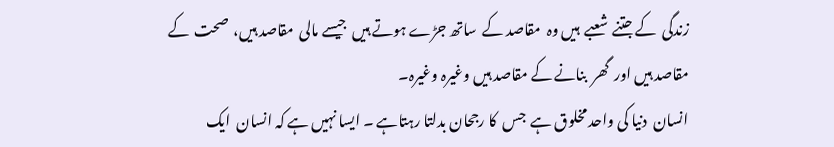زندگی  کے جتنے  شعبے  ہیں وہ  مقاصد کے  ساتھ جڑے ہوتے ہیں  جیسے مالی  مقاصد ہیں،  صحت  کے مقاصد ہیں اور  گھر  بنانے کے مقاصد ہیں وغیرہ وغیرہ۔
انسان  دنیا کی واحد مخلوق ہے  جس  کا رجحان بدلتا رہتاہے ۔ ایسا نہیں ہے کہ انسان  ایک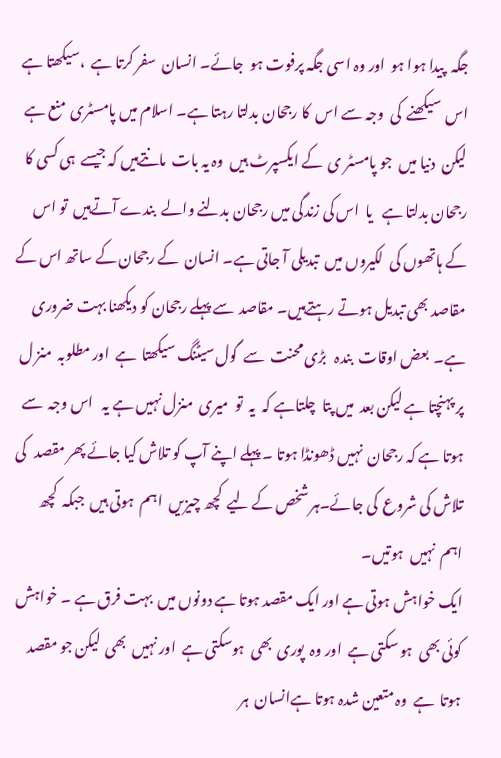جگہ  پیدا ہوا ہو  اور وہ اسی جگہ پرفوت ہو  جائے۔ انسان  سفر کرتا ہے  ،سیکھتا ہے اس  سیکھنے  کی  وجہ سے اس  کا رجحان بدلتا رہتا ہے۔ اسلام میں پامسٹری  منع ہے  لیکن  دنیا میں  جو پامسٹر ی  کے ایکسپرٹ ہیں  وہ یہ بات  مانتےہیں کہ جیسے  ہی کسی کا رجحان بدلتا ہے   یا  اس کی زندگی میں رجحان بدلنے والے  بندے آتےہیں  تو اس   کے ہاتھوں کی  لکیروں میں  تبدیلی آ جاتی ہے۔ انسان  کے رجحان کے ساتھ اس کے   مقاصد بھی تبدیل ہوتے رہتےہیں۔ مقاصد  سے پہلے رجحان کو دیکھنا بہت ضروری  ہے۔  بعض اوقات  بندہ   بڑی محنت  سے  گول سیٹنگ سیکھتا  ہے  اور مطلوبہ  منز ل  پر پہنچتا ہے لیکن بعد  میں پتا  چلتاہے کہ  یہ  تو  میری  منزل نہیں ہے یہ   اس وجہ  سے  ہوتا ہے کہ رجحان  نہیں ڈھونڈا ہوتا ۔ پہلے اپنے آپ کو تلاش کیا جائے پھر مقصد   کی تلاش کی شروع  کی جائے۔ہر شخص کے لیے  کچھ چیزیں  اہم  ہوتی ہیں  جبکہ  کچھ اہم  نہیں  ہوتیں۔
ایک خواہش ہوتی ہے اور ایک مقصد ہوتا ہے دونوں میں  بہت فرق ہے ۔ خواہش  کوئی بھی  ہو سکتی ہے  اور وہ  پوری  بھی  ہوسکتی ہے  اور نہیں  بھی  لیکن جو مقصد  ہوتا  ہے  وہ متعین شدہ ہوتا ہےانسان  ہر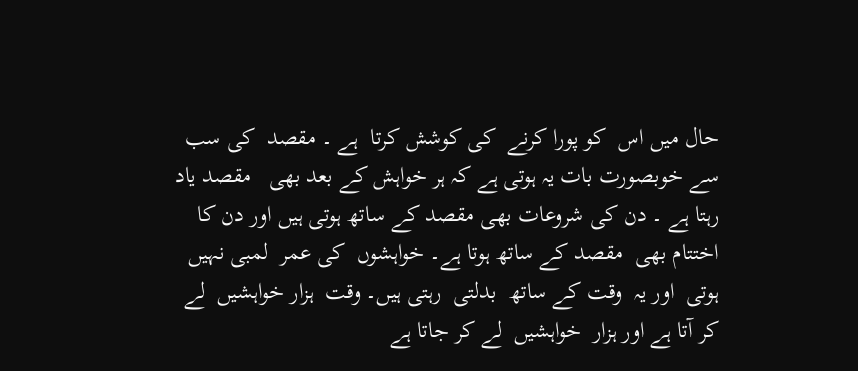حال میں اس  کو پورا کرنے  کی کوشش کرتا  ہے ۔ مقصد  کی سب سے خوبصورت بات یہ ہوتی ہے کہ ہر خواہش کے بعد بھی   مقصد یاد رہتا ہے ۔ دن کی شروعات بھی مقصد کے ساتھ ہوتی ہیں اور دن کا اختتام بھی  مقصد کے ساتھ ہوتا ہے۔ خواہشوں  کی عمر  لمبی نہیں ہوتی  اور یہ  وقت کے ساتھ  بدلتی  رہتی ہیں۔ وقت  ہزار خواہشیں  لے کر آتا ہے اور ہزار  خواہشیں  لے کر جاتا ہے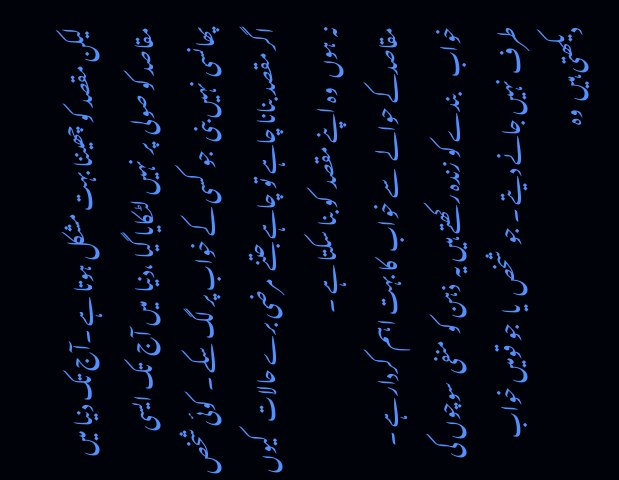لیکن مقصد کو چھیننا بہت مشکل ہوتا ہے ۔آج تک دنیا میں   مقاصد کو صولی  پر  نہیں لٹکایا گیا ،دنیا  میں آج  تک ایسی  پھانسی  نہیں بنی  جو  کسی کے خواب پر لگ سکے ۔  کوئی شخص  اگر مقصد بنانا چاہے تو چاہے جتنے  مرضی برے حالات   کیوں نہ ہوں  وہ اپنے مقصد  کو بنا سکتا ہے ۔
مقاصدکے حوالے  سے خواب  کا بہت اہم  کردار ہے ۔ خواب    بندے کو زندہ رکھتے ہیں یہ  ذہن کو  منفی  سوچوں کی طرف  نہیں جانے دیتے ۔ جو  شخص  یا  جو قومیں خواب دیکھتی ہیں  وہ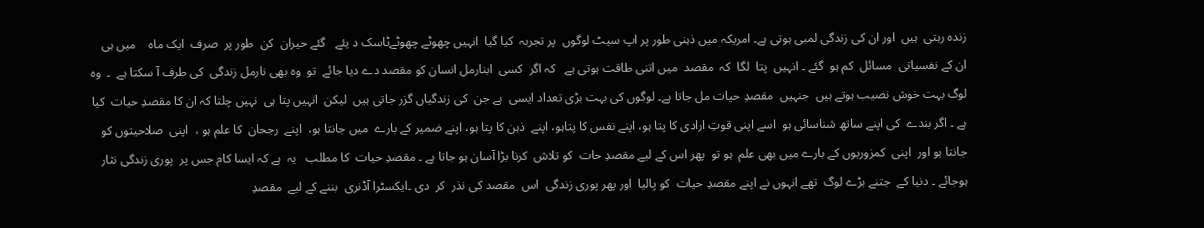زندہ رہتی  ہیں  اور ان کی زندگی لمبی ہوتی ہے۔ امریکہ میں ذہنی طور پر اپ سیٹ لوگوں  پر تجربہ  کیا گیا  انہیں چھوٹے چھوٹےٹاسک د یئے   گئے حیران  کن  طور پر  صرف  ایک ماہ    میں ہی ان کے نفسیاتی  مسائل  کم ہو  گئے ۔ انہیں  پتا  لگا  کہ  مقصد  میں اتنی طاقت ہوتی ہے   کہ اگر  کسی  ابنارمل انسان کو مقصد دے دیا جائے  تو  وہ بھی نارمل زندگی  کی طرف آ سکتا ہے  ۔  وہ لوگ بہت خوش نصیب ہوتے ہیں  جنہیں  مقصدِ حیات مل جاتا ہے۔ لوگوں کی بہت بڑی تعداد ایسی  ہے جن  کی زندگیاں گزر جاتی ہیں  لیکن  انہیں پتا ہی  نہیں چلتا کہ ان کا مقصدِ حیات  کیا ہے ۔ اگر بندے  کی اپنے ساتھ شناسائی ہو  اسے اپنی قوتِ ارادی کا پتا ہو، اپنے نفس کا پتاہو، اپنے  ذہن کا پتا ہو، اپنے ضمیر کے بارے  میں جانتا ہو،  اپنے  رجحان  کا علم ہو ،  اپنی  صلاحیتوں کو  جانتا ہو اور  اپنی  کمزوریوں کے بارے میں بھی علم  ہو تو  پھر اس کے لیے مقصدِ حات  کو تلاش  کرنا بڑا آسان ہو جاتا ہے ۔ مقصدِ حیات  کا مطلب   یہ  ہے کہ ایسا کام جس پر  پوری زندگی نثار ہوجائے ۔ دنیا کے  جتنے بڑے لوگ  تھے انہوں نے اپنے مقصدِ حیات  کو پالیا  اور پھر پوری زندگی  اس  مقصد کی نذر  کر  دی ۔ایکسٹرا آڈنری  بننے کے لیے  مقصدِ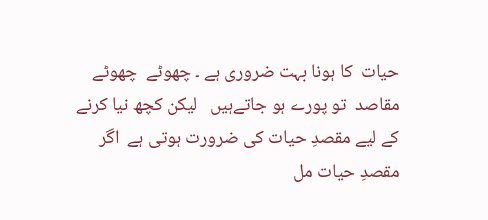حیات  کا ہونا بہت ضروری ہے ۔ چھوٹے  چھوٹے مقاصد  تو پورے ہو جاتےہیں   لیکن کچھ نیا کرنے کے لیے مقصدِ حیات کی ضرورت ہوتی ہے  اگر مقصدِ حیات مل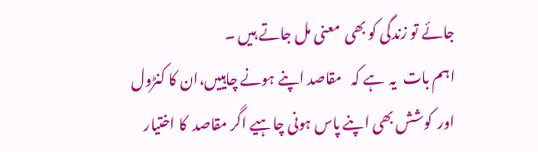جائے تو زندگی کو بھی  معنی مل جاتے ہیں ۔
اہم بات  یہ  ہے کہ   مقاصد اپنے ہونے چاہییں،ان کا کنڑول اور  کوشش بھی اپنے پاس ہونی چاہیے اگر مقاصد  کا اختیار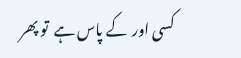کسی اور  کے پاس ہے  تو پھر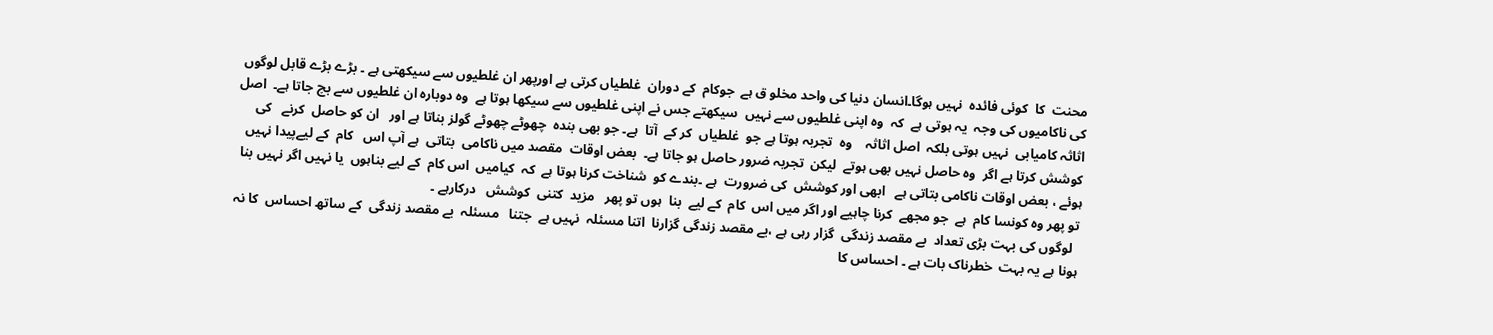محنت  کا  کوئی فائدہ  نہیں ہوگا۔انسان دنیا کی واحد مخلو ق ہے  جوکام  کے دوران  غلطیاں کرتی ہے اورپھر ان غلطیوں سے سیکھتی ہے ۔ بڑے بڑے قابل لوگوں   کی ناکامیوں کی وجہ  یہ ہوتی ہے  کہ  وہ اپنی غلطیوں سے نہیں  سیکھتے جس نے اپنی غلطیوں سے سیکھا ہوتا ہے  وہ دوبارہ ان غلطیوں سے بچ جاتا ہے۔  اصل اثاثہ کامیابی  نہیں ہوتی بلکہ  اصل اثاثہ    وہ  تجربہ ہوتا ہے جو  غلطیاں  کر کے  آتا  ہے۔ جو بھی بندہ  چھوٹے چھوٹے گولز بناتا ہے اور   ان کو حاصل  کرنے   کی  کوشش کرتا ہے اگر  وہ حاصل نہیں بھی ہوتے  لیکن  تجربہ ضرور حاصل ہو جاتا ہے۔  بعض اوقات  مقصد میں ناکامی  بتاتی  ہے آپ اس   کام  کے لیےپیدا نہیں ہوئے ، بعض اوقات ناکامی بتاتی ہے   ابھی اور کوشش  کی ضرورت  ہے ۔بندے کو  شناخت کرنا ہوتا ہے  کہ  کیامیں  اس کام  کے لیے بناہوں  یا نہیں اگر نہیں بنا  تو پھر وہ کونسا کام  ہے  جو مجھے  کرنا چاہیے اور اگر میں اس  کام  کے لیے  بنا  ہوں تو پھر   مزید  کتنی  کوشش   درکارہے ۔
  لوگوں کی بہت بڑی تعداد  بے مقصد زندگی  گزار رہی ہے ،بے مقصد زندگی گزارنا  اتنا مسئلہ  نہیں ہے  جتنا   مسئلہ  بے مقصد زندگی  کے ساتھ احساس  کا نہ  ہونا ہے یہ بہت  خطرناک بات ہے ۔ احساس کا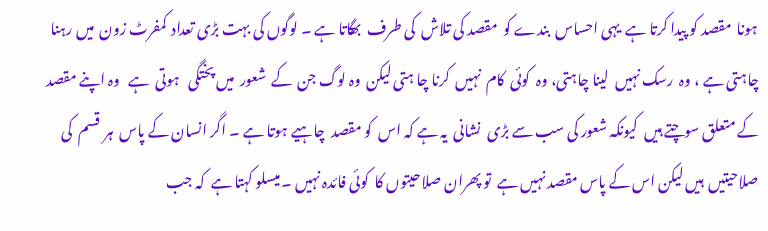ہونا  مقصد کو پیدا کرتا ہے  یہی احساس  بندے کو  مقصد کی تلاش  کی طرف  بھگاتا ہے ۔ لوگوں کی بہت بڑی تعداد  کمفرٹ زون  میں رہنا چاہتی ہے ، وہ  رسک نہیں  لینا چاہتی، وہ  کوئی  کام  نہیں  کرنا چا ہتی لیکن  وہ لوگ جن  کے  شعور  میں پختگی   ہوتی  ہے   وہ اپنے مقصد کے متعلق سوچتے ہیں  کیونکہ شعور کی سب سے بڑی  نشانی  یہ ہے کہ اس  کو مقصد  چاہیے ہوتا ہے ۔ اگر انسان کے پاس  ہر  قسم  کی صلاحیتیں  ہیں لیکن اس کے پاس مقصد نہیں ہے  تو پھران صلاحیتوں کا  کوئی فائدہ نہیں ۔ میسلو کہتا ہے  کہ جب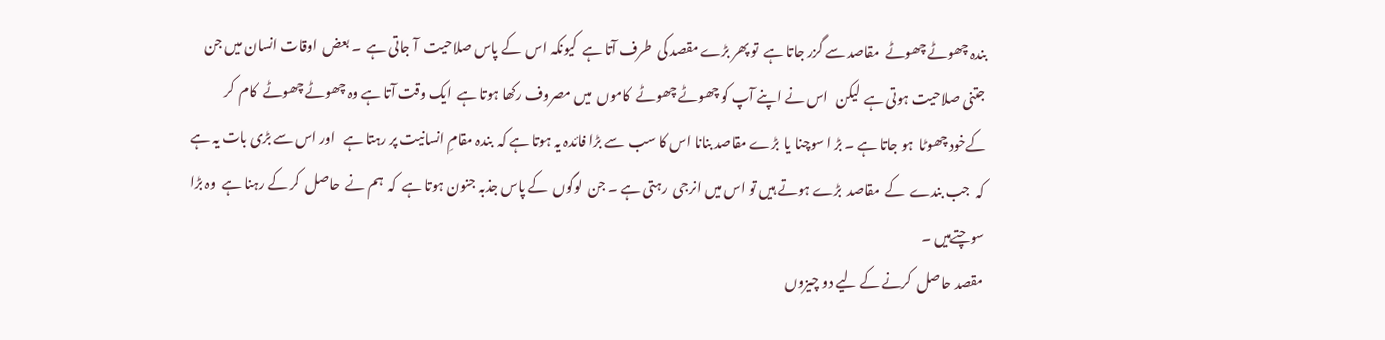بندہ چھوٹے چھوٹے  مقاصد سے گزر جاتا ہے  تو پھر بڑے مقصد کی  طرف آتا ہے  کیونکہ اس  کے پاس صلاحیت  آ جاتی ہے  ۔ بعض  اوقات انسان میں جن   جتنی صلاحیت ہوتی ہے  لیکن   اس نے اپنے آپ کو چھوٹے چھوٹے  کاموں  میں مصروف رکھا ہوتا ہے  ایک وقت آتا ہے وہ چھوٹے چھوٹے  کام  کر کےخود چھوٹا  ہو جاتا ہے ۔ بڑ ا سوچنا یا  بڑے مقاصد بنانا اس کا سب  سے بڑا فائدہ یہ ہوتا ہے کہ  بندہ مقامِ انسانیت پر رہتا ہے   اور اس سے بڑی بات یہ ہے کہ  جب بندے  کے  مقاصد  بڑے ہوتے ہیں تو اس میں انرجی  رہتی ہے ۔ جن  لوگوں  کے پاس جذبہ جنون ہوتا ہے  کہ  ہم نے  حاصل  کر کے رہنا ہے  وہ بڑا سوچتےہیں ۔
مقصد حاصل  کرنے کے لیے دو چیزوں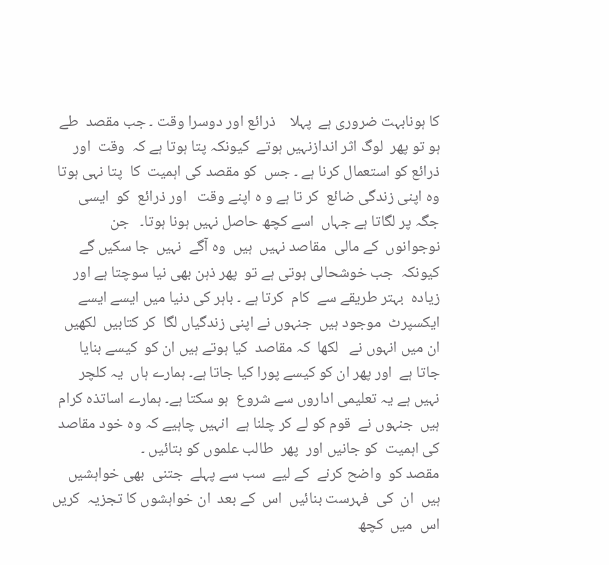کا ہونابہت ضروری ہے  پہلا    ذرائع اور دوسرا وقت ۔ جب مقصد  طے ہو تو پھر  لوگ اثر اندازنہیں ہوتے  کیونکہ پتا ہوتا ہے کہ  وقت  اور ذرائع کو استعمال کرنا ہے ۔ جس  کو مقصد کی اہمیت  کا  پتا نہی ہوتا  وہ اپنی زندگی ضائع  کر تا ہے و ہ اپنے وقت   اور ذرائع  کو  ایسی جگہ پر لگاتا ہے جہاں  اسے کچھ حاصل نہیں ہونا ہوتا۔   جن  نوجوانوں  کے مالی  مقاصد نہیں  ہیں  وہ آگے  نہیں  جا سکیں گے  کیونکہ  جب خوشحالی ہوتی ہے تو  پھر ذہن بھی نیا سوچتا ہے اور  زیادہ  بہتر طریقے سے  کام  کرتا ہے ۔ باہر کی دنیا میں ایسے ایسے ایکسپرٹ  موجود ہیں  جنہوں نے اپنی زندگیاں لگا  کر کتابیں  لکھیں ان میں انہوں نے   لکھا  کہ مقاصد  کیا ہوتے ہیں ان کو  کیسے بنایا  جاتا ہے  اور پھر ان کو کیسے پورا کیا جاتا ہے۔ ہمارے ہاں  یہ کلچر  نہیں ہے یہ تعلیمی اداروں سے شروع  ہو سکتا ہے۔ ہمارے اساتذہ کرام ہیں  جنہوں نے  قوم کو لے کر چلنا ہے  انہیں چاہیے کہ وہ خود مقاصد کی اہمیت  کو جانیں اور  پھر  طالب علموں کو بتائیں ۔
مقصد کو  واضح کرنے  کے لیے  سب سے پہلے  جتنی  بھی خواہشیں  ہیں  ان  کی  فہرست بنائیں  اس  کے بعد  ان خواہشوں کا تجزیہ  کریں  اس  میں  کچھ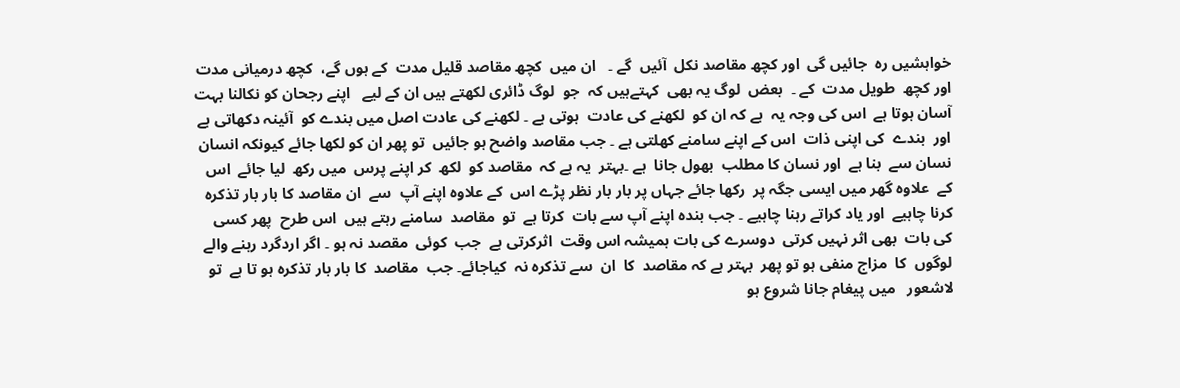خواہشیں رہ  جائیں گی  اور کچھ مقاصد نکل  آئیں  گے ۔   ان میں  کچھ مقاصد قلیل مدت  کے ہوں گے،  کچھ درمیانی مدت  اور کچھ  طویل مدت  کے ۔  بعض  لوگ یہ بھی  کہتےہیں کہ  جو  لوگ ڈائری لکھتے ہیں ان کے لیے   اپنے رجحان کو نکالنا بہت آسان ہوتا ہے  اس کی وجہ یہ  ہے کہ ان کو  لکھنے کی عادت  ہوتی ہے ۔ لکھنے کی عادت اصل میں بندے کو  آئینہ دکھاتی ہے  اور  بندے  کی اپنی ذات  اس کے اپنے سامنے کھلتی ہے ۔ جب مقاصد واضح ہو جائیں  تو پھر ان کو لکھا جائے کیونکہ انسان نسان سے  بنا ہے  اور نسان کا مطلب  بھول جانا  ہے ۔بہتر  یہ ہے کہ  مقاصد کو  لکھ  کر اپنے پرس  میں رکھ  لیا جائے  اس  کے  علاوہ گھر میں ایسی جگہ پر  رکھا جائے جہاں پر بار بار نظر پڑے اس  کے علاوہ اپنے آپ  سے  ان مقاصد کا بار بار تذکرہ کرنا چاہیے  اور یاد کراتے رہنا چاہیے ۔ جب بندہ اپنے آپ سے بات  کرتا ہے  تو  مقاصد  سامنے رہتے ہیں  اس طرح  پھر کسی کی بات  بھی اثر نہیں کرتی  دوسرے کی بات ہمیشہ اس وقت  اثرکرتی ہے  جب  کوئی  مقصد نہ ہو ۔ اگر اردگرد رہنے والے لوگوں  کا  مزاج منفی ہو تو پھر  بہتر ہے کہ مقاصد  کا  ان  سے تذکرہ نہ  کیاجائے۔ جب  مقاصد  کا بار بار تذکرہ ہو تا ہے  تو لاشعور   میں پیغام جانا شروع ہو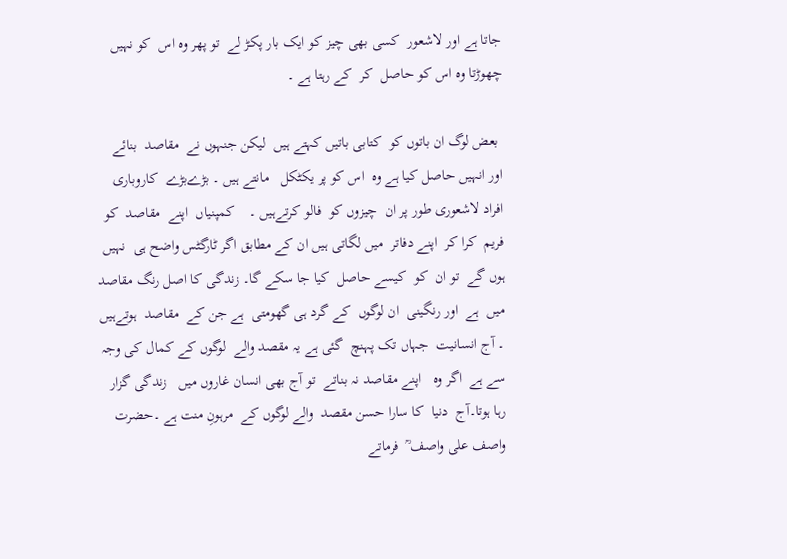جاتا ہے اور لاشعور  کسی بھی چیز کو ایک بار پکڑ لے  تو پھر وہ اس  کو نہیں چھوڑتا وہ اس کو حاصل  کر  کے رہتا ہے ۔

 بعض لوگ ان باتوں کو  کتابی باتیں کہتے ہیں  لیکن جنہوں نے  مقاصد  بنائے اور انہیں حاصل کیا ہے وہ  اس کو پر یکٹکل   مانتے ہیں ۔ بڑےبڑے  کاروباری  افراد لاشعوری طور پر ان  چیزوں کو  فالو کرتےہیں ۔    کمپنیاں  اپنے  مقاصد  کو فریم  کرا کر  اپنے دفاتر  میں لگاتی ہیں ان کے مطابق اگر ٹارگٹس واضح ہی  نہیں ہوں گے  تو ان  کو  کیسے حاصل  کیا جا سکے گا۔ زندگی کا اصل رنگ مقاصد  میں  ہے  اور رنگینی  ان لوگوں  کے گرد ہی گھومتی  ہے جن کے  مقاصد  ہوتےہیں ۔ آج انسانیت  جہاں تک پہنچ  گئی ہے یہ مقصد والے  لوگوں کے کمال کی وجہ سے ہے  اگر وہ   اپنے مقاصد نہ بناتے  تو آج بھی انسان غاروں میں   زندگی گزار  رہا ہوتا۔آج  دنیا  کا سارا حسن مقصد  والے لوگوں کے  مرہونِ منت ہے ۔حضرت واصف علی واصف ؒ  فرماتے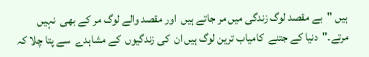ہیں "بے مقصد لوگ زندگی میں مر جاتے ہیں  اور مقصد والے لوگ مر کے بھی  نہیں مرتے۔"دنیا کے جتنے  کامیاب ترین لوگ ہیں ان  کی زندگیوں  کے مشاہدے  سے پتا چلا کہ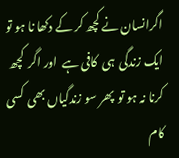اگرانسان نے کچھ کر کے دکھا نا ہو تو ایک زندگی  ہی  کافی ہے  اور اگر  کچھ  کرنا نہ ہو تو  پھر سو زندگیاں بھی  کسی کام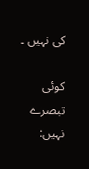کی نہیں ۔

کوئی تبصرے نہیں: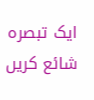ایک تبصرہ شائع کریں